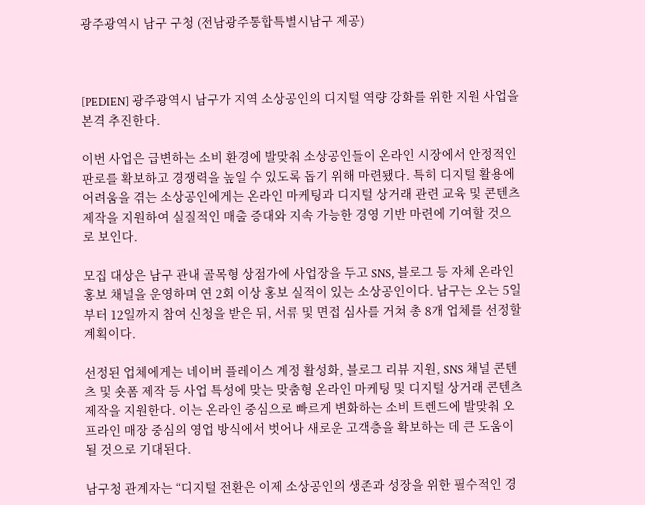광주광역시 남구 구청 (전남광주통합특별시남구 제공)



[PEDIEN] 광주광역시 남구가 지역 소상공인의 디지털 역량 강화를 위한 지원 사업을 본격 추진한다.

이번 사업은 급변하는 소비 환경에 발맞춰 소상공인들이 온라인 시장에서 안정적인 판로를 확보하고 경쟁력을 높일 수 있도록 돕기 위해 마련됐다. 특히 디지털 활용에 어려움을 겪는 소상공인에게는 온라인 마케팅과 디지털 상거래 관련 교육 및 콘텐츠 제작을 지원하여 실질적인 매출 증대와 지속 가능한 경영 기반 마련에 기여할 것으로 보인다.

모집 대상은 남구 관내 골목형 상점가에 사업장을 두고 SNS, 블로그 등 자체 온라인 홍보 채널을 운영하며 연 2회 이상 홍보 실적이 있는 소상공인이다. 남구는 오는 5일부터 12일까지 참여 신청을 받은 뒤, 서류 및 면접 심사를 거쳐 총 8개 업체를 선정할 계획이다.

선정된 업체에게는 네이버 플레이스 계정 활성화, 블로그 리뷰 지원, SNS 채널 콘텐츠 및 숏폼 제작 등 사업 특성에 맞는 맞춤형 온라인 마케팅 및 디지털 상거래 콘텐츠 제작을 지원한다. 이는 온라인 중심으로 빠르게 변화하는 소비 트렌드에 발맞춰 오프라인 매장 중심의 영업 방식에서 벗어나 새로운 고객층을 확보하는 데 큰 도움이 될 것으로 기대된다.

남구청 관계자는 “디지털 전환은 이제 소상공인의 생존과 성장을 위한 필수적인 경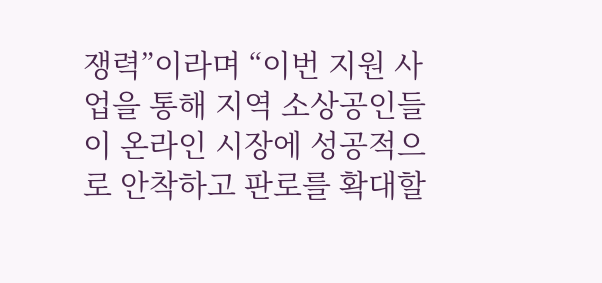쟁력”이라며 “이번 지원 사업을 통해 지역 소상공인들이 온라인 시장에 성공적으로 안착하고 판로를 확대할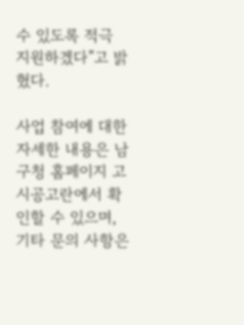수 있도록 적극 지원하겠다”고 밝혔다.

사업 참여에 대한 자세한 내용은 남구청 홈페이지 고시공고란에서 확인할 수 있으며, 기타 문의 사항은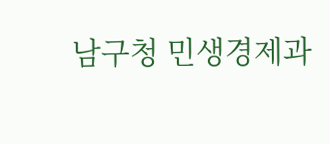남구청 민생경제과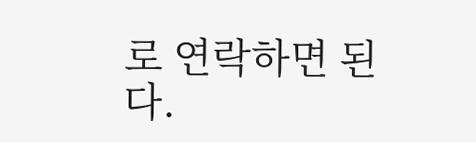로 연락하면 된다.